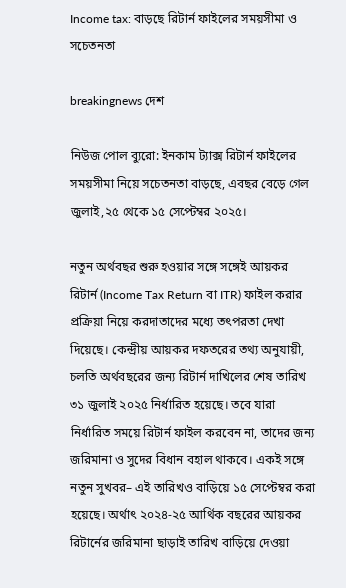Income tax: বাড়ছে রিটার্ন ফাইলের সময়সীমা ও সচেতনতা

breakingnews দেশ

নিউজ পোল ব্যুরো: ইনকাম ট্যাক্স রিটার্ন ফাইলের সময়সীমা নিয়ে সচেতনতা বাড়ছে, এবছর বেড়ে গেল জুলাই,২৫ থেকে ১৫ সেপ্টেম্বর ২০২৫।

নতুন অর্থবছর শুরু হওয়ার সঙ্গে সঙ্গেই আয়কর রিটার্ন (Income Tax Return বা ITR) ফাইল করার প্রক্রিয়া নিয়ে করদাতাদের মধ্যে তৎপরতা দেখা দিয়েছে। কেন্দ্রীয় আয়কর দফতরের তথ্য অনুযায়ী, চলতি অর্থবছরের জন্য রিটার্ন দাখিলের শেষ তারিখ ৩১ জুলাই ২০২৫ নির্ধারিত হয়েছে। তবে যারা নির্ধারিত সময়ে রিটার্ন ফাইল করবেন না, তাদের জন্য জরিমানা ও সুদের বিধান বহাল থাকবে। একই সঙ্গে নতুন সুখবর– এই তারিখও বাড়িয়ে ১৫ সেপ্টেম্বর করা হয়েছে। অর্থাৎ ২০২৪-২৫ আর্থিক বছরের আয়কর রিটার্নের জরিমানা ছাড়াই তারিখ বাড়িয়ে দেওয়া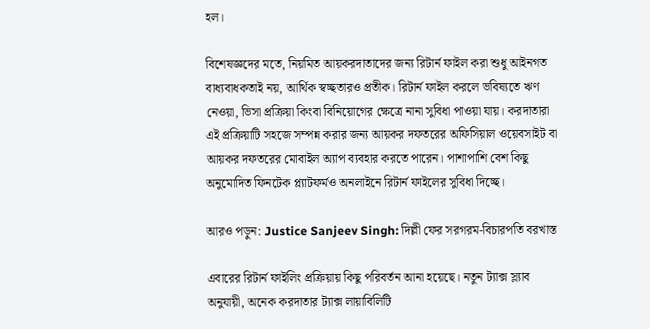হল।

বিশেষজ্ঞদের মতে, নিয়মিত আয়করদাতাদের জন্য রিটার্ন ফাইল করা শুধু আইনগত বাধ্যবাধকতাই নয়, আর্থিক স্বচ্ছতারও প্রতীক। রিটার্ন ফাইল করলে ভবিষ্যতে ঋণ নেওয়া, ভিসা প্রক্রিয়া কিংবা বিনিয়োগের ক্ষেত্রে নানা সুবিধা পাওয়া যায়। করদাতারা এই প্রক্রিয়াটি সহজে সম্পন্ন করার জন্য আয়কর দফতরের অফিসিয়াল ওয়েবসাইট বা আয়কর দফতরের মোবাইল অ্যাপ ব্যবহার করতে পারেন। পাশাপাশি বেশ কিছু অনুমোদিত ফিনটেক প্ল্যাটফর্মও অনলাইনে রিটার্ন ফাইলের সুবিধা দিচ্ছে।

আরও পড়ুন: Justice Sanjeev Singh: দিল্লী ফের সরগরম-বিচারপতি বরখাস্ত

এবারের রিটার্ন ফাইলিং প্রক্রিয়ায় কিছু পরিবর্তন আনা হয়েছে। নতুন ট্যাক্স স্ল্যাব অনুযায়ী, অনেক করদাতার ট্যাক্স লায়াবিলিটি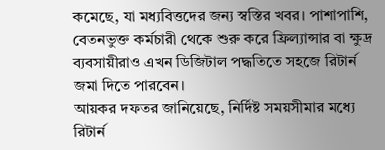কমেছে, যা মধ্যবিত্তদের জন্য স্বস্তির খবর। পাশাপাশি, বেতনভুক্ত কর্মচারী থেকে শুরু করে ফ্রিল্যান্সার বা ক্ষুদ্র ব্যবসায়ীরাও এখন ডিজিটাল পদ্ধতিতে সহজে রিটার্ন জমা দিতে পারবেন।
আয়কর দফতর জানিয়েছে, নির্দিষ্ট সময়সীমার মধ্যে রিটার্ন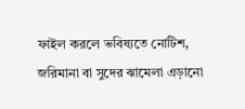ফাইল করলে ভবিষ্যতে নোটিশ, জরিমানা বা সুদের ঝামেলা এড়ানো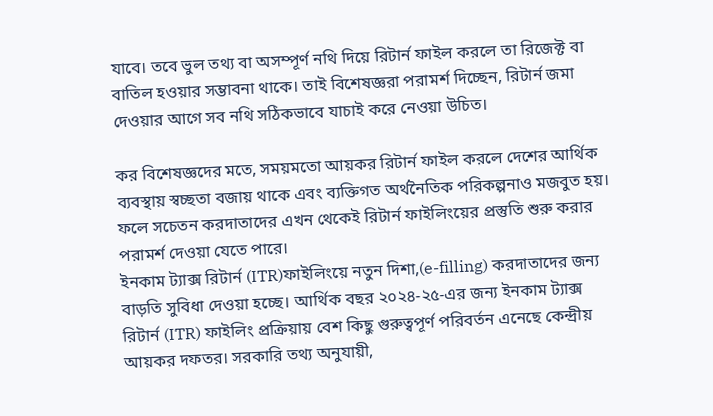যাবে। তবে ভুল তথ্য বা অসম্পূর্ণ নথি দিয়ে রিটার্ন ফাইল করলে তা রিজেক্ট বা বাতিল হওয়ার সম্ভাবনা থাকে। তাই বিশেষজ্ঞরা পরামর্শ দিচ্ছেন, রিটার্ন জমা দেওয়ার আগে সব নথি সঠিকভাবে যাচাই করে নেওয়া উচিত।

কর বিশেষজ্ঞদের মতে, সময়মতো আয়কর রিটার্ন ফাইল করলে দেশের আর্থিক ব্যবস্থায় স্বচ্ছতা বজায় থাকে এবং ব্যক্তিগত অর্থনৈতিক পরিকল্পনাও মজবুত হয়। ফলে সচেতন করদাতাদের এখন থেকেই রিটার্ন ফাইলিংয়ের প্রস্তুতি শুরু করার পরামর্শ দেওয়া যেতে পারে।
ইনকাম ট্যাক্স রিটার্ন (ITR)ফাইলিংয়ে নতুন দিশা,(e-filling) করদাতাদের জন্য বাড়তি সুবিধা দেওয়া হচ্ছে। আর্থিক বছর ২০২৪-২৫-এর জন্য ইনকাম ট্যাক্স রিটার্ন (ITR) ফাইলিং প্রক্রিয়ায় বেশ কিছু গুরুত্বপূর্ণ পরিবর্তন এনেছে কেন্দ্রীয় আয়কর দফতর। সরকারি তথ্য অনুযায়ী,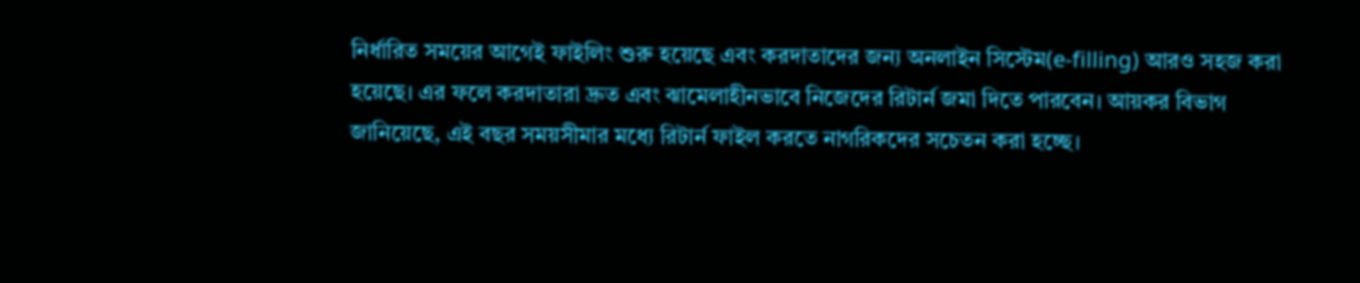নির্ধারিত সময়ের আগেই ফাইলিং শুরু হয়েছে এবং করদাতাদের জন্য অনলাইন সিস্টেম(e-filling) আরও সহজ করা হয়েছে। এর ফলে করদাতারা দ্রুত এবং ঝামেলাহীনভাবে নিজেদের রিটার্ন জমা দিতে পারবেন। আয়কর বিভাগ জানিয়েছে, এই বছর সময়সীমার মধ্যে রিটার্ন ফাইল করতে নাগরিকদের সচেতন করা হচ্ছে।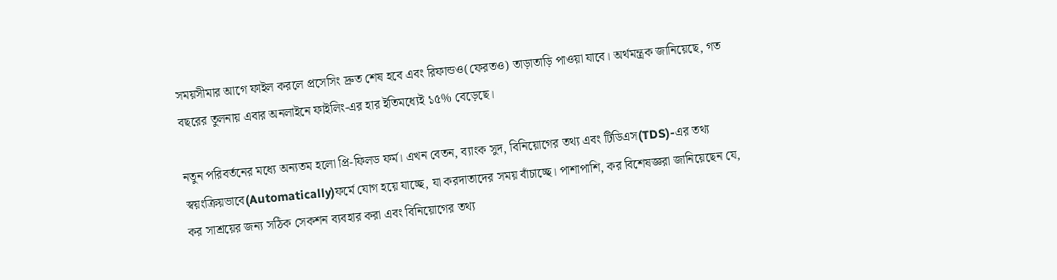সময়সীমার আগে ফাইল করলে প্রসেসিং দ্রুত শেষ হবে এবং রিফান্ডও(ফেরতও) তাড়াতাড়ি পাওয়া যাবে। অর্থমন্ত্রক জানিয়েছে, গত বছরের তুলনায় এবার অনলাইনে ফাইলিং-এর হার ইতিমধ্যেই ১৫% বেড়েছে।

নতুন পরিবর্তনের মধ্যে অন্যতম হলো প্রি-ফিলড ফর্ম। এখন বেতন, ব্যাংক সুদ, বিনিয়োগের তথ্য এবং টিডিএস(TDS)-এর তথ্য স্বয়ংক্রিয়ভাবে(Automatically)ফর্মে যোগ হয়ে যাচ্ছে, যা করদাতাদের সময় বাঁচাচ্ছে। পাশাপাশি, কর বিশেষজ্ঞরা জানিয়েছেন যে, কর সাশ্রয়ের জন্য সঠিক সেকশন ব্যবহার করা এবং বিনিয়োগের তথ্য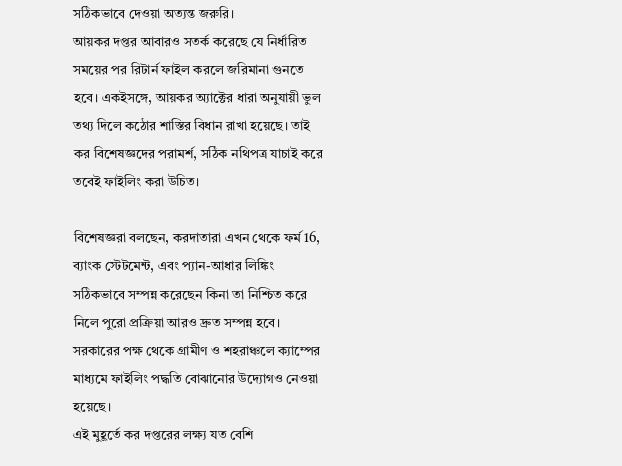সঠিকভাবে দেওয়া অত্যন্ত জরুরি।
আয়কর দপ্তর আবারও সতর্ক করেছে যে নির্ধারিত সময়ের পর রিটার্ন ফাইল করলে জরিমানা গুনতে হবে। একইসঙ্গে, আয়কর অ্যাক্টের ধারা অনুযায়ী ভুল তথ্য দিলে কঠোর শাস্তির বিধান রাখা হয়েছে। তাই কর বিশেষজ্ঞদের পরামর্শ, সঠিক নথিপত্র যাচাই করে তবেই ফাইলিং করা উচিত।

বিশেষজ্ঞরা বলছেন, করদাতারা এখন থেকে ফর্ম 16, ব্যাংক স্টেটমেন্ট, এবং প্যান-আধার লিঙ্কিং সঠিকভাবে সম্পন্ন করেছেন কিনা তা নিশ্চিত করে নিলে পুরো প্রক্রিয়া আরও দ্রুত সম্পন্ন হবে। সরকারের পক্ষ থেকে গ্রামীণ ও শহরাঞ্চলে ক্যাম্পের মাধ্যমে ফাইলিং পদ্ধতি বোঝানোর উদ্যোগও নেওয়া হয়েছে।
এই মুহূর্তে কর দপ্তরের লক্ষ্য যত বেশি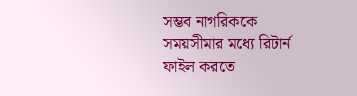সম্ভব নাগরিককে সময়সীমার মধ্যে রিটার্ন ফাইল করতে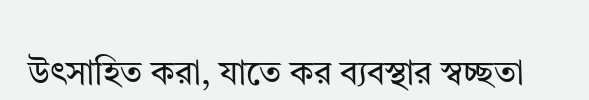উৎসাহিত করা, যাতে কর ব্যবস্থার স্বচ্ছতা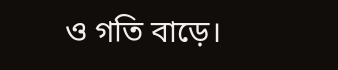ও গতি বাড়ে।